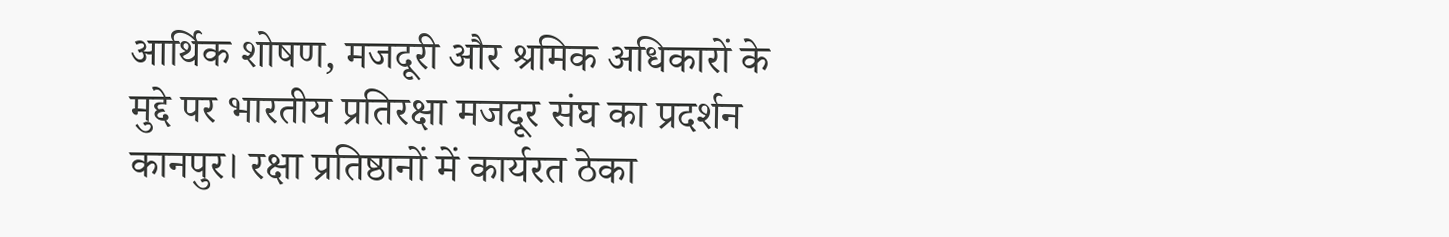आर्थिक शोषण, मजदूरी और श्रमिक अधिकारों के मुद्दे पर भारतीय प्रतिरक्षा मजदूर संघ का प्रदर्शन
कानपुर। रक्षा प्रतिष्ठानों में कार्यरत ठेका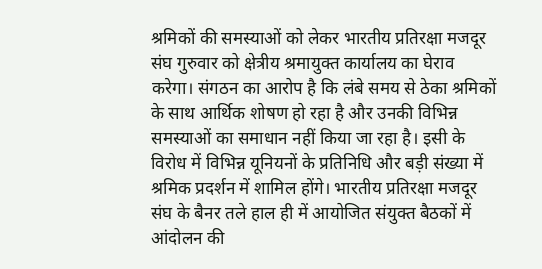श्रमिकों की समस्याओं को लेकर भारतीय प्रतिरक्षा मजदूर संघ गुरुवार को क्षेत्रीय श्रमायुक्त कार्यालय का घेराव करेगा। संगठन का आरोप है कि लंबे समय से ठेका श्रमिकों के साथ आर्थिक शोषण हो रहा है और उनकी विभिन्न समस्याओं का समाधान नहीं किया जा रहा है। इसी के विरोध में विभिन्न यूनियनों के प्रतिनिधि और बड़ी संख्या में श्रमिक प्रदर्शन में शामिल होंगे। भारतीय प्रतिरक्षा मजदूर संघ के बैनर तले हाल ही में आयोजित संयुक्त बैठकों में आंदोलन की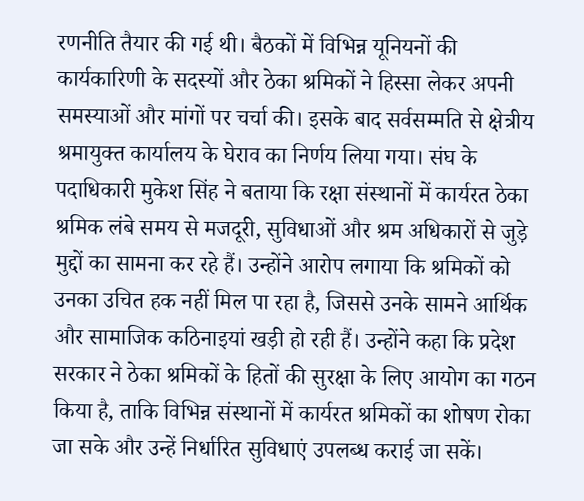रणनीति तैयार की गई थी। बैठकों में विभिन्न यूनियनों की कार्यकारिणी के सदस्यों और ठेका श्रमिकों ने हिस्सा लेकर अपनी समस्याओं और मांगों पर चर्चा की। इसके बाद सर्वसम्मति से क्षेत्रीय श्रमायुक्त कार्यालय के घेराव का निर्णय लिया गया। संघ के पदाधिकारी मुकेश सिंह ने बताया कि रक्षा संस्थानों में कार्यरत ठेका श्रमिक लंबे समय से मजदूरी, सुविधाओं और श्रम अधिकारों से जुड़े मुद्दों का सामना कर रहे हैं। उन्होंने आरोप लगाया कि श्रमिकों को उनका उचित हक नहीं मिल पा रहा है, जिससे उनके सामने आर्थिक और सामाजिक कठिनाइयां खड़ी हो रही हैं। उन्होंने कहा कि प्रदेश सरकार ने ठेका श्रमिकों के हितों की सुरक्षा के लिए आयोग का गठन किया है, ताकि विभिन्न संस्थानों में कार्यरत श्रमिकों का शोषण रोका जा सके और उन्हें निर्धारित सुविधाएं उपलब्ध कराई जा सकें।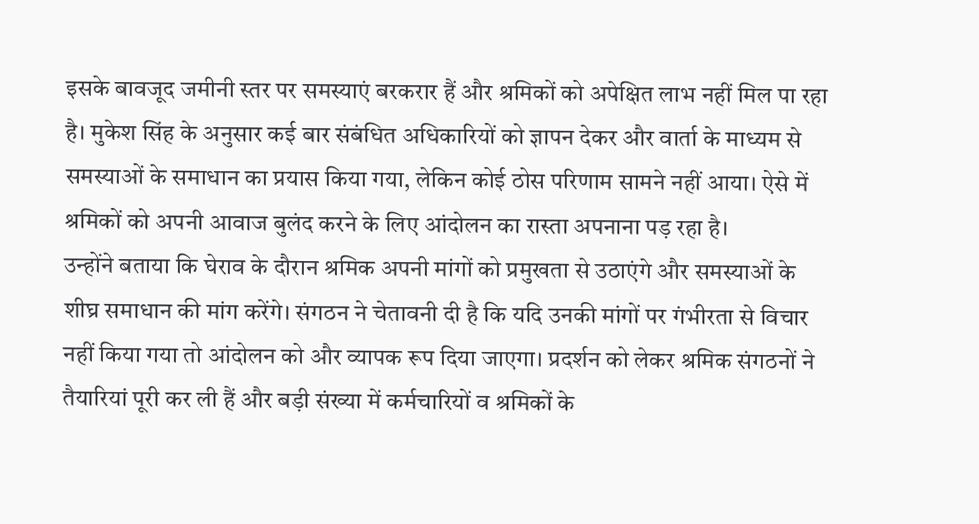इसके बावजूद जमीनी स्तर पर समस्याएं बरकरार हैं और श्रमिकों को अपेक्षित लाभ नहीं मिल पा रहा है। मुकेश सिंह के अनुसार कई बार संबंधित अधिकारियों को ज्ञापन देकर और वार्ता के माध्यम से समस्याओं के समाधान का प्रयास किया गया, लेकिन कोई ठोस परिणाम सामने नहीं आया। ऐसे में श्रमिकों को अपनी आवाज बुलंद करने के लिए आंदोलन का रास्ता अपनाना पड़ रहा है।
उन्होंने बताया कि घेराव के दौरान श्रमिक अपनी मांगों को प्रमुखता से उठाएंगे और समस्याओं के शीघ्र समाधान की मांग करेंगे। संगठन ने चेतावनी दी है कि यदि उनकी मांगों पर गंभीरता से विचार नहीं किया गया तो आंदोलन को और व्यापक रूप दिया जाएगा। प्रदर्शन को लेकर श्रमिक संगठनों ने तैयारियां पूरी कर ली हैं और बड़ी संख्या में कर्मचारियों व श्रमिकों के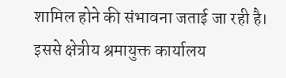शामिल होने की संभावना जताई जा रही है। इससे क्षेत्रीय श्रमायुक्त कार्यालय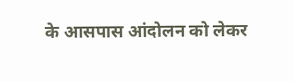के आसपास आंदोलन को लेकर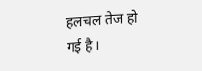हलचल तेज हो गई है।